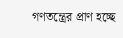গণতন্ত্রের প্রাণ হচ্ছে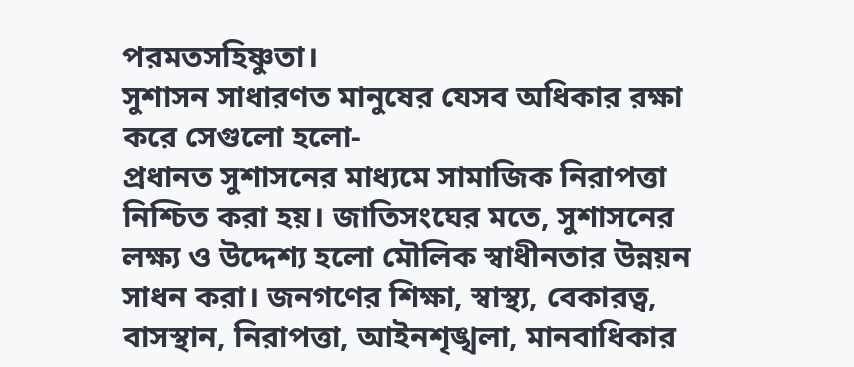পরমতসহিষ্ণুতা।
সুশাসন সাধারণত মানুষের যেসব অধিকার রক্ষা করে সেগুলো হলো-
প্রধানত সুশাসনের মাধ্যমে সামাজিক নিরাপত্তা নিশ্চিত করা হয়। জাতিসংঘের মতে, সুশাসনের লক্ষ্য ও উদ্দেশ্য হলো মৌলিক স্বাধীনতার উন্নয়ন সাধন করা। জনগণের শিক্ষা, স্বাস্থ্য, বেকারত্ব, বাসস্থান, নিরাপত্তা, আইনশৃঙ্খলা, মানবাধিকার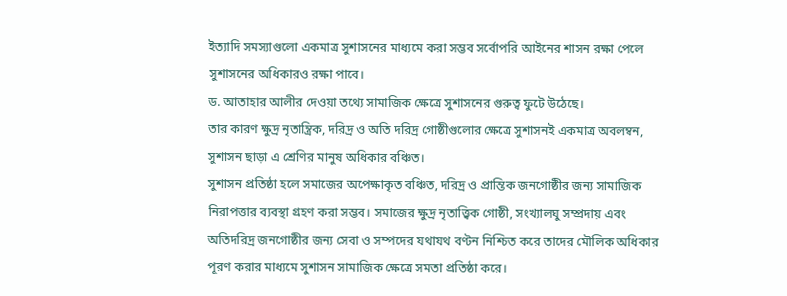ইত্যাদি সমস্যাগুলো একমাত্র সুশাসনের মাধ্যমে করা সম্ভব সর্বোপরি আইনের শাসন রক্ষা পেলে সুশাসনের অধিকারও রক্ষা পাবে।
ড. আতাহার আলীর দেওয়া তথ্যে সামাজিক ক্ষেত্রে সুশাসনের গুরুত্ব ফুটে উঠেছে।
তার কারণ ক্ষুদ্র নৃতান্ত্রিক, দরিদ্র ও অতি দরিদ্র গোষ্ঠীগুলোর ক্ষেত্রে সুশাসনই একমাত্র অবলম্বন, সুশাসন ছাড়া এ শ্রেণির মানুষ অধিকার বঞ্চিত।
সুশাসন প্রতিষ্ঠা হলে সমাজের অপেক্ষাকৃত বঞ্চিত, দরিদ্র ও প্রান্তিক জনগোষ্ঠীর জন্য সামাজিক নিরাপত্তার ব্যবস্থা গ্রহণ করা সম্ভব। সমাজের ক্ষুদ্র নৃতাত্ত্বিক গোষ্ঠী, সংখ্যালঘু সম্প্রদায় এবং অতিদরিদ্র জনগোষ্ঠীর জন্য সেবা ও সম্পদের যথাযথ বণ্টন নিশ্চিত করে তাদের মৌলিক অধিকার পূরণ করার মাধ্যমে সুশাসন সামাজিক ক্ষেত্রে সমতা প্রতিষ্ঠা করে।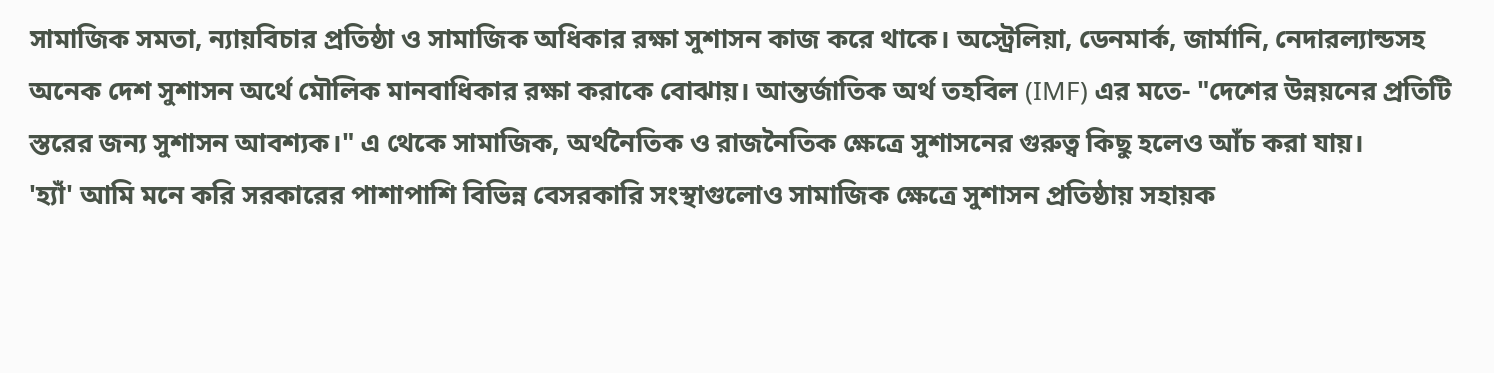সামাজিক সমতা, ন্যায়বিচার প্রতিষ্ঠা ও সামাজিক অধিকার রক্ষা সুশাসন কাজ করে থাকে। অস্ট্রেলিয়া, ডেনমার্ক, জার্মানি, নেদারল্যান্ডসহ অনেক দেশ সুশাসন অর্থে মৌলিক মানবাধিকার রক্ষা করাকে বোঝায়। আন্তর্জাতিক অর্থ তহবিল (IMF) এর মতে- "দেশের উন্নয়নের প্রতিটি স্তরের জন্য সুশাসন আবশ্যক।" এ থেকে সামাজিক, অর্থনৈতিক ও রাজনৈতিক ক্ষেত্রে সুশাসনের গুরুত্ব কিছু হলেও আঁচ করা যায়।
'হ্যাঁ' আমি মনে করি সরকারের পাশাপাশি বিভিন্ন বেসরকারি সংস্থাগুলোও সামাজিক ক্ষেত্রে সুশাসন প্রতিষ্ঠায় সহায়ক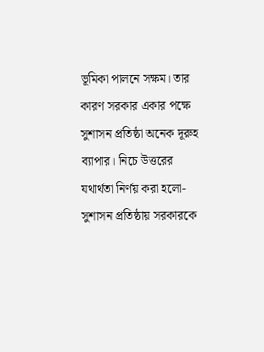ভূমিকা পালনে সক্ষম। তার কারণ সরকার একার পক্ষে সুশাসন প্রতিষ্ঠা অনেক দূরুহ ব্যাপার। নিচে উত্তরের যথার্থতা নির্ণয় করা হলো-
সুশাসন প্রতিষ্ঠায় সরকারকে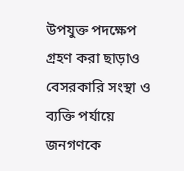উপযুক্ত পদক্ষেপ গ্রহণ করা ছাড়াও বেসরকারি সংস্থা ও ব্যক্তি পর্যায়ে জনগণকে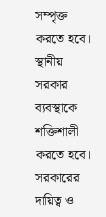সম্পৃক্ত করতে হবে। স্থানীয় সরকার ব্যবস্থাকে শক্তিশালী করতে হবে। সরকারের দায়িত্ব ও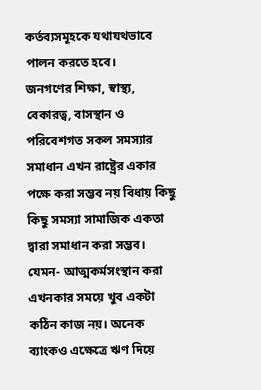কর্তব্যসমূহকে যথাযথভাবে পালন করতে হবে।
জনগণের শিক্ষা, স্বাস্থ্য, বেকারত্ব, বাসস্থান ও পরিবেশগত সকল সমস্যার সমাধান এখন রাষ্ট্রের একার পক্ষে করা সম্ভব নয় বিধায় কিছু কিছু সমস্যা সামাজিক একতা দ্বারা সমাধান করা সম্ভব। যেমন- আত্মকর্মসংস্থান করা এখনকার সময়ে খুব একটা কঠিন কাজ নয়। অনেক ব্যাংকও এক্ষেত্রে ঋণ দিয়ে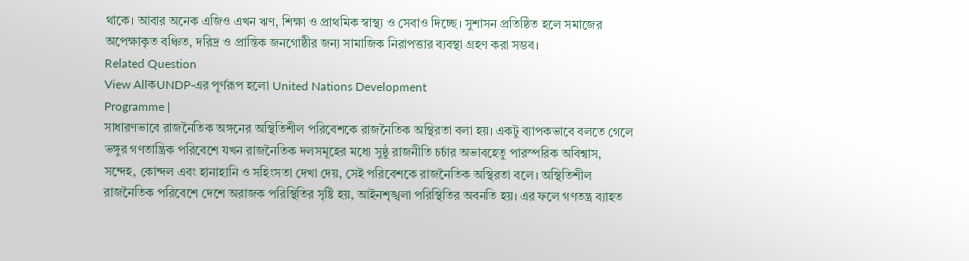থাকে। আবার অনেক এজিও এখন ঋণ, শিক্ষা ও প্রাথমিক স্বাস্থ্য ও সেবাও দিচ্ছে। সুশাসন প্রতিষ্ঠিত হলে সমাজের অপেক্ষাকৃত বঞ্চিত, দরিদ্র ও প্রান্তিক জনগোষ্ঠীর জন্য সামাজিক নিরাপত্তার ব্যবস্থা গ্রহণ করা সম্ভব।
Related Question
View AllকUNDP-এর পূর্ণরূপ হলো United Nations Development
Programme |
সাধারণভাবে রাজনৈতিক অঙ্গনের অস্থিতিশীল পরিবেশকে রাজনৈতিক অস্থিরতা বলা হয়। একটু ব্যাপকভাবে বলতে গেলে ভঙ্গুর গণতান্ত্রিক পরিবেশে যখন রাজনৈতিক দলসমূহের মধ্যে সুষ্ঠু রাজনীতি চর্চার অভাবহেতু পারস্পরিক অবিশ্বাস, সন্দেহ, কোন্দল এবং হানাহানি ও সহিংসতা দেখা দেয়, সেই পরিবেশকে রাজনৈতিক অস্থিরতা বলে। অস্থিতিশীল রাজনৈতিক পরিবেশে দেশে অরাজক পরিস্থিতির সৃষ্টি হয়, আইনশৃঙ্খলা পরিস্থিতির অবনতি হয়। এর ফলে গণতন্ত্র ব্যাহত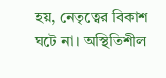হয়, নেতৃত্বের বিকাশ ঘটে না। অস্থিতিশীল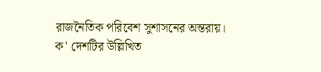রাজনৈতিক পরিবেশ সুশাসনের অন্তরায়।
ক' দেশটির উল্লিখিত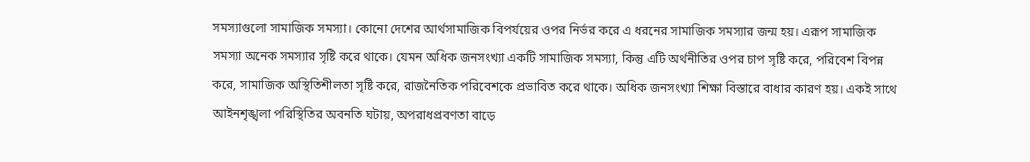সমস্যাগুলো সামাজিক সমস্যা। কোনো দেশের আর্থসামাজিক বিপর্যয়ের ওপর নির্ভর করে এ ধরনের সামাজিক সমস্যার জন্ম হয়। এরূপ সামাজিক সমস্যা অনেক সমস্যার সৃষ্টি করে থাকে। যেমন অধিক জনসংখ্যা একটি সামাজিক সমস্যা, কিন্তু এটি অর্থনীতির ওপর চাপ সৃষ্টি করে, পরিবেশ বিপন্ন করে, সামাজিক অস্থিতিশীলতা সৃষ্টি করে, রাজনৈতিক পরিবেশকে প্রভাবিত করে থাকে। অধিক জনসংখ্যা শিক্ষা বিস্তারে বাধার কারণ হয়। একই সাথে আইনশৃঙ্খলা পরিস্থিতির অবনতি ঘটায়, অপরাধপ্রবণতা বাড়ে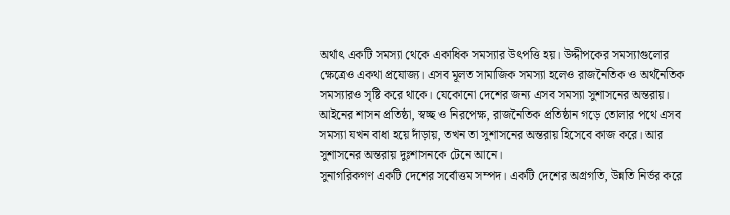অর্থাৎ একটি সমস্যা থেকে একাধিক সমস্যার উৎপত্তি হয়। উদ্দীপকের সমস্যাগুলোর ক্ষেত্রেও একথা প্রযোজ্য। এসব মূলত সামাজিক সমস্যা হলেও রাজনৈতিক ও অর্থনৈতিক সমস্যারও সৃষ্টি করে থাকে। যেকোনো দেশের জন্য এসব সমস্যা সুশাসনের অন্তরায়। আইনের শাসন প্রতিষ্ঠা, স্বচ্ছ ও নিরপেক্ষ, রাজনৈতিক প্রতিষ্ঠান গড়ে তোলার পথে এসব সমস্যা যখন বাধা হয়ে দাঁড়ায়, তখন তা সুশাসনের অন্তরায় হিসেবে কাজ করে। আর সুশাসনের অন্তরায় দুঃশাসনকে টেনে আনে।
সুনাগরিকগণ একটি দেশের সর্বোত্তম সম্পদ। একটি দেশের অগ্রগতি, উন্নতি নির্ভর করে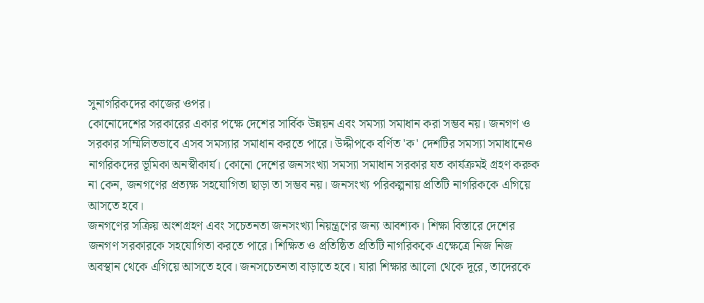সুনাগরিকদের কাজের ওপর।
কোনোদেশের সরকারের একার পক্ষে দেশের সার্বিক উন্নয়ন এবং সমস্যা সমাধান করা সম্ভব নয়। জনগণ ও সরকার সম্মিলিতভাবে এসব সমস্যার সমাধান করতে পারে। উদ্দীপকে বর্ণিত 'ক' দেশটির সমস্যা সমাধানেও নাগরিকদের ভূমিকা অনস্বীকার্য। কোনো দেশের জনসংখ্যা সমস্যা সমাধান সরকার যত কার্যক্রমই গ্রহণ করুক না কেন, জনগণের প্রত্যক্ষ সহযোগিতা ছাড়া তা সম্ভব নয়। জনসংখ্য পরিকল্পনায় প্রতিটি নাগরিককে এগিয়ে আসতে হবে।
জনগণের সক্রিয় অংশগ্রহণ এবং সচেতনতা জনসংখ্যা নিয়ন্ত্রণের জন্য আবশ্যক। শিক্ষা বিস্তারে দেশের জনগণ সরকারকে সহযোগিতা করতে পারে। শিক্ষিত ও প্রতিষ্ঠিত প্রতিটি নাগরিককে এক্ষেত্রে নিজ নিজ অবস্থান থেকে এগিয়ে আসতে হবে। জনসচেতনতা বাড়াতে হবে। যারা শিক্ষার আলো থেকে দূরে, তাদেরকে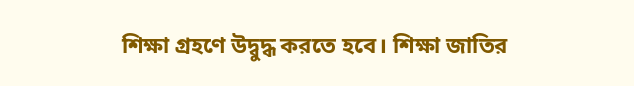শিক্ষা গ্রহণে উদ্বুদ্ধ করতে হবে। শিক্ষা জাতির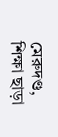মেরুদণ্ড, শিক্ষা ছাড়া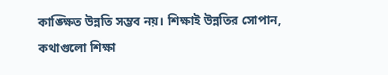কাঙ্ক্ষিত উন্নতি সম্ভব নয়। শিক্ষাই উন্নতির সোপান, কথাগুলো শিক্ষা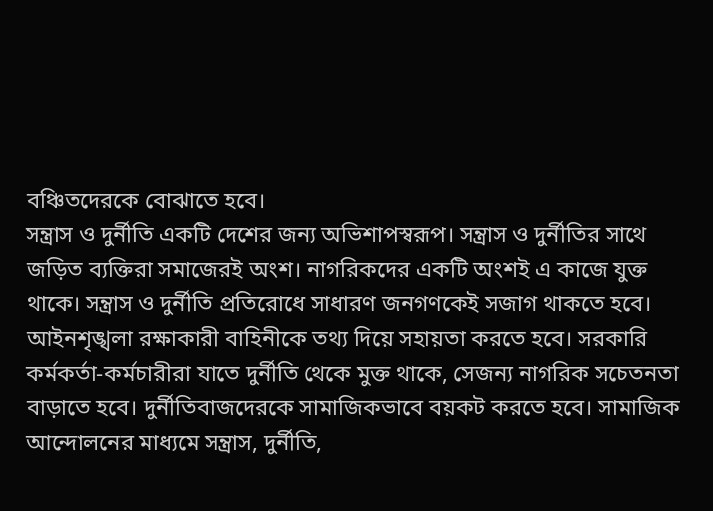বঞ্চিতদেরকে বোঝাতে হবে।
সন্ত্রাস ও দুর্নীতি একটি দেশের জন্য অভিশাপস্বরূপ। সন্ত্রাস ও দুর্নীতির সাথে জড়িত ব্যক্তিরা সমাজেরই অংশ। নাগরিকদের একটি অংশই এ কাজে যুক্ত থাকে। সন্ত্রাস ও দুর্নীতি প্রতিরোধে সাধারণ জনগণকেই সজাগ থাকতে হবে। আইনশৃঙ্খলা রক্ষাকারী বাহিনীকে তথ্য দিয়ে সহায়তা করতে হবে। সরকারি কর্মকর্তা-কর্মচারীরা যাতে দুর্নীতি থেকে মুক্ত থাকে, সেজন্য নাগরিক সচেতনতা বাড়াতে হবে। দুর্নীতিবাজদেরকে সামাজিকভাবে বয়কট করতে হবে। সামাজিক আন্দোলনের মাধ্যমে সন্ত্রাস, দুর্নীতি,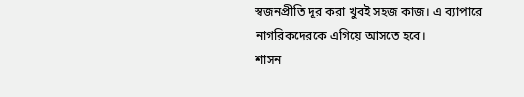স্বজনপ্রীতি দূর করা খুবই সহজ কাজ। এ ব্যাপারে নাগরিকদেরকে এগিয়ে আসতে হবে।
শাসন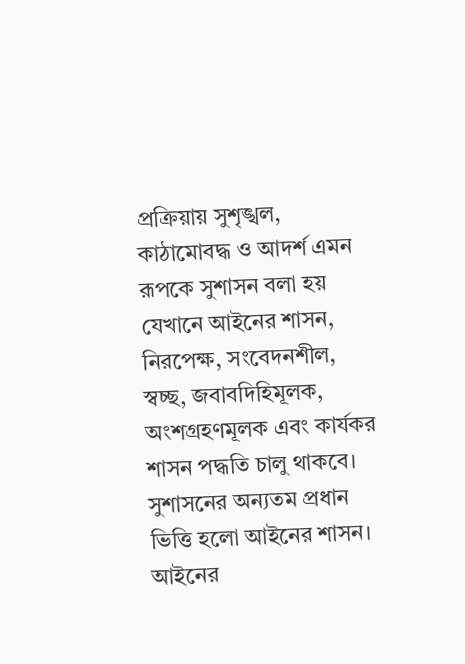প্রক্রিয়ায় সুশৃঙ্খল, কাঠামোবদ্ধ ও আদর্শ এমন রূপকে সুশাসন বলা হয় যেখানে আইনের শাসন, নিরপেক্ষ, সংবেদনশীল, স্বচ্ছ, জবাবদিহিমূলক, অংশগ্রহণমূলক এবং কার্যকর শাসন পদ্ধতি চালু থাকবে।
সুশাসনের অন্যতম প্রধান ভিত্তি হলো আইনের শাসন। আইনের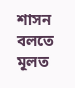শাসন বলতে মূলত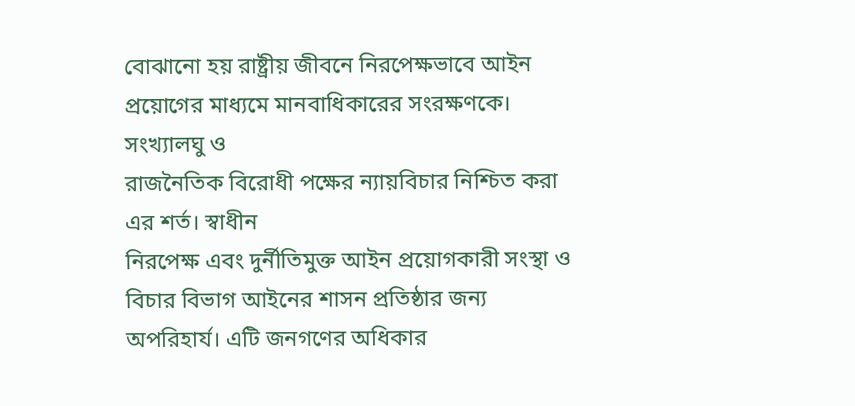বোঝানো হয় রাষ্ট্রীয় জীবনে নিরপেক্ষভাবে আইন
প্রয়োগের মাধ্যমে মানবাধিকারের সংরক্ষণকে। সংখ্যালঘু ও
রাজনৈতিক বিরোধী পক্ষের ন্যায়বিচার নিশ্চিত করা এর শর্ত। স্বাধীন
নিরপেক্ষ এবং দুর্নীতিমুক্ত আইন প্রয়োগকারী সংস্থা ও বিচার বিভাগ আইনের শাসন প্রতিষ্ঠার জন্য অপরিহার্য। এটি জনগণের অধিকার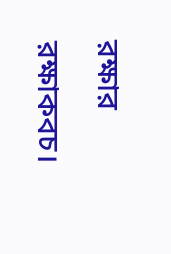রক্ষার রক্ষাকবচ।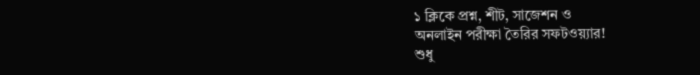১ ক্লিকে প্রশ্ন, শীট, সাজেশন ও
অনলাইন পরীক্ষা তৈরির সফটওয়্যার!
শুধু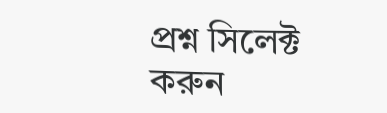প্রশ্ন সিলেক্ট করুন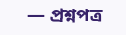— প্রশ্নপত্র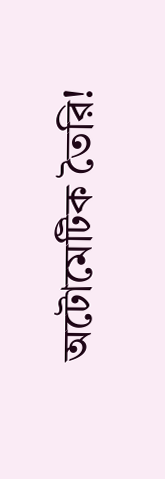অটোমেটিক তৈরি!